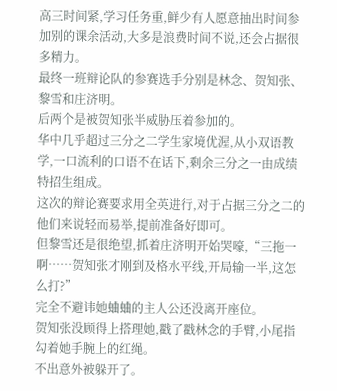高三时间紧,学习任务重,鲜少有人愿意抽出时间参加别的课余活动,大多是浪费时间不说,还会占据很多精力。
最终一班辩论队的参赛选手分别是林念、贺知张、黎雪和庄济明。
后两个是被贺知张半威胁压着参加的。
华中几乎超过三分之二学生家境优渥,从小双语教学,一口流利的口语不在话下,剩余三分之一由成绩特招生组成。
这次的辩论赛要求用全英进行,对于占据三分之二的他们来说轻而易举,提前准备好即可。
但黎雪还是很绝望,抓着庄济明开始哭嚎,“三拖一啊……贺知张才刚到及格水平线,开局输一半,这怎么打?”
完全不避讳她蛐蛐的主人公还没离开座位。
贺知张没顾得上搭理她,戳了戳林念的手臂,小尾指勾着她手腕上的红绳。
不出意外被躲开了。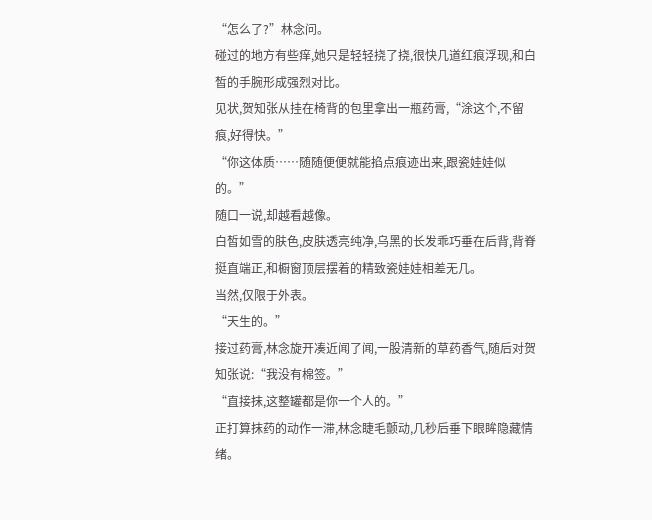“怎么了?”林念问。
碰过的地方有些痒,她只是轻轻挠了挠,很快几道红痕浮现,和白皙的手腕形成强烈对比。
见状,贺知张从挂在椅背的包里拿出一瓶药膏,“涂这个,不留痕,好得快。”
“你这体质……随随便便就能掐点痕迹出来,跟瓷娃娃似的。”
随口一说,却越看越像。
白皙如雪的肤色,皮肤透亮纯净,乌黑的长发乖巧垂在后背,背脊挺直端正,和橱窗顶层摆着的精致瓷娃娃相差无几。
当然,仅限于外表。
“天生的。”
接过药膏,林念旋开凑近闻了闻,一股清新的草药香气,随后对贺知张说:“我没有棉签。”
“直接抹,这整罐都是你一个人的。”
正打算抹药的动作一滞,林念睫毛颤动,几秒后垂下眼眸隐藏情绪。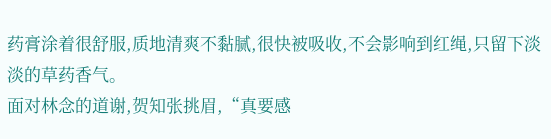药膏涂着很舒服,质地清爽不黏腻,很快被吸收,不会影响到红绳,只留下淡淡的草药香气。
面对林念的道谢,贺知张挑眉,“真要感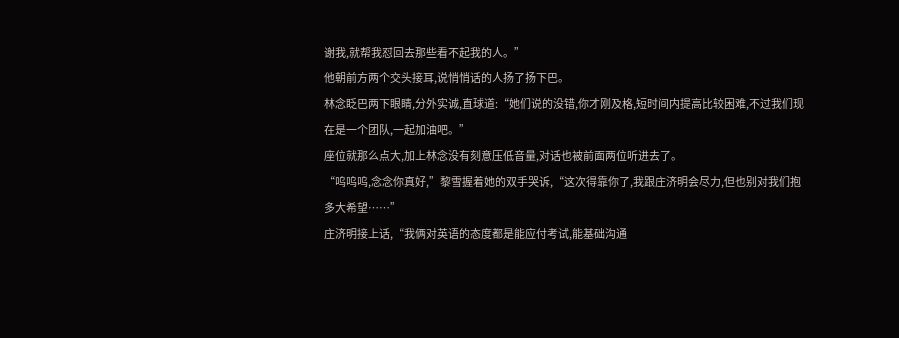谢我,就帮我怼回去那些看不起我的人。”
他朝前方两个交头接耳,说悄悄话的人扬了扬下巴。
林念眨巴两下眼睛,分外实诚,直球道:“她们说的没错,你才刚及格,短时间内提高比较困难,不过我们现在是一个团队,一起加油吧。”
座位就那么点大,加上林念没有刻意压低音量,对话也被前面两位听进去了。
“呜呜呜,念念你真好,”黎雪握着她的双手哭诉,“这次得靠你了,我跟庄济明会尽力,但也别对我们抱多大希望……”
庄济明接上话,“我俩对英语的态度都是能应付考试,能基础沟通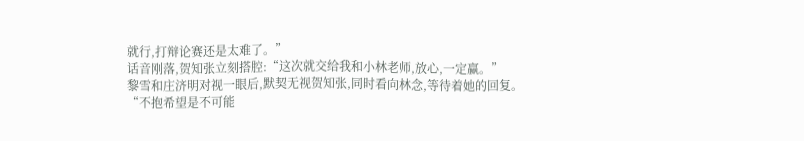就行,打辩论赛还是太难了。”
话音刚落,贺知张立刻搭腔:“这次就交给我和小林老师,放心,一定赢。”
黎雪和庄济明对视一眼后,默契无视贺知张,同时看向林念,等待着她的回复。
“不抱希望是不可能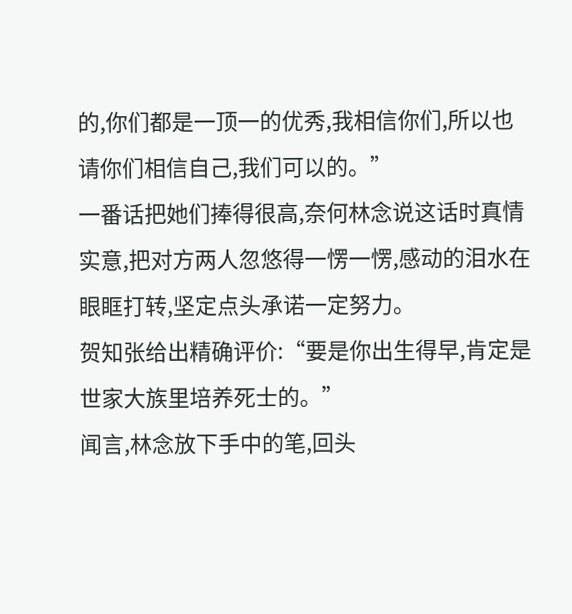的,你们都是一顶一的优秀,我相信你们,所以也请你们相信自己,我们可以的。”
一番话把她们捧得很高,奈何林念说这话时真情实意,把对方两人忽悠得一愣一愣,感动的泪水在眼眶打转,坚定点头承诺一定努力。
贺知张给出精确评价:“要是你出生得早,肯定是世家大族里培养死士的。”
闻言,林念放下手中的笔,回头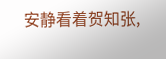安静看着贺知张,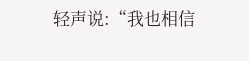轻声说:“我也相信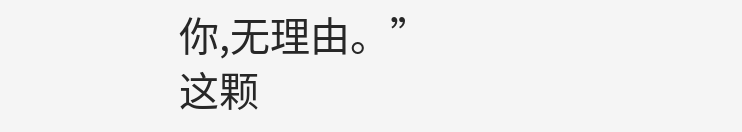你,无理由。”
这颗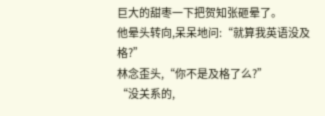巨大的甜枣一下把贺知张砸晕了。
他晕头转向,呆呆地问:“就算我英语没及格?”
林念歪头,“你不是及格了么?”
“没关系的,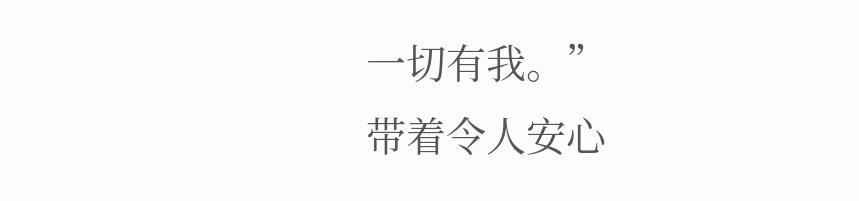一切有我。”
带着令人安心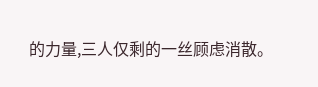的力量,三人仅剩的一丝顾虑消散。